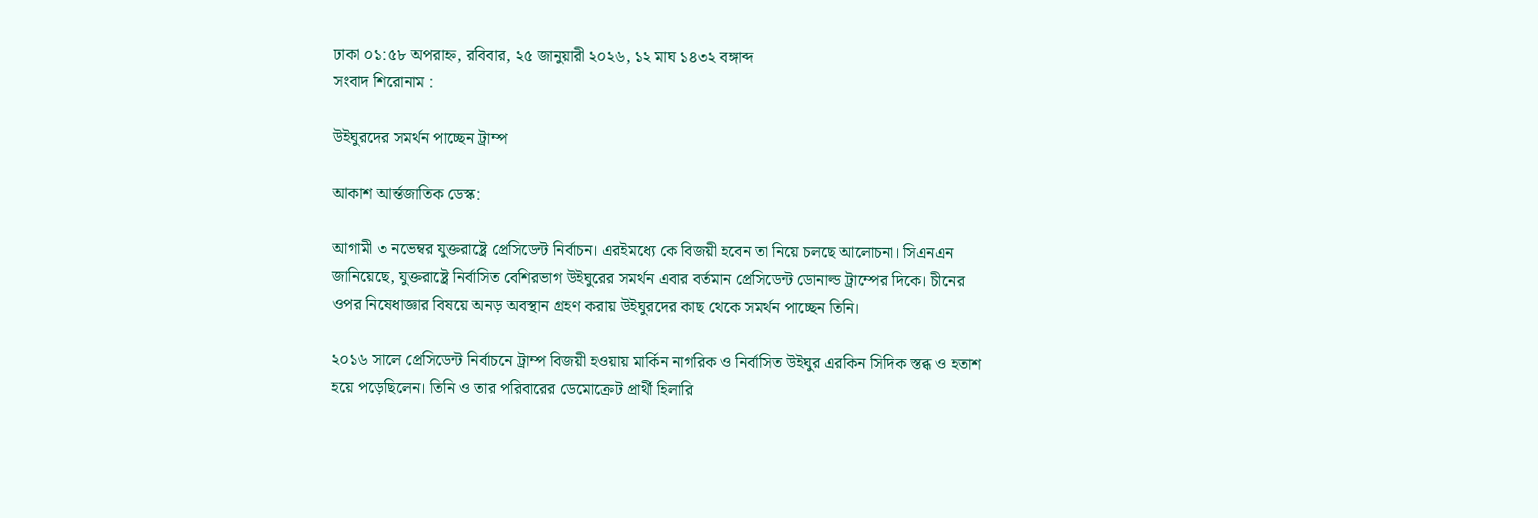ঢাকা ০১:৫৮ অপরাহ্ন, রবিবার, ২৫ জানুয়ারী ২০২৬, ১২ মাঘ ১৪৩২ বঙ্গাব্দ
সংবাদ শিরোনাম :

উইঘুরদের সমর্থন পাচ্ছেন ট্রাম্প

আকাশ আর্ন্তজাতিক ডেস্ক:

আগামী ৩ নভেম্বর যুক্তরাষ্ট্রে প্রেসিডেন্ট নির্বাচন। এরইমধ্যে কে বিজয়ী হবেন তা নিয়ে চলছে আলোচনা। সিএনএন জানিয়েছে, যুক্তরাষ্ট্রে নির্বাসিত বেশিরভাগ উইঘুরের সমর্থন এবার বর্তমান প্রেসিডেন্ট ডোনাল্ড ট্রাম্পের দিকে। চীনের ওপর নিষেধাজ্ঞার বিষয়ে অনড় অবস্থান গ্রহণ করায় উইঘুরদের কাছ থেকে সমর্থন পাচ্ছেন তিনি।

২০১৬ সালে প্রেসিডেন্ট নির্বাচনে ট্রাম্প বিজয়ী হওয়ায় মার্কিন নাগরিক ও নির্বাসিত উইঘুর এরকিন সিদিক স্তব্ধ ও হতাশ হয়ে পড়েছিলেন। তিনি ও তার পরিবারের ডেমোক্রেট প্রার্থী হিলারি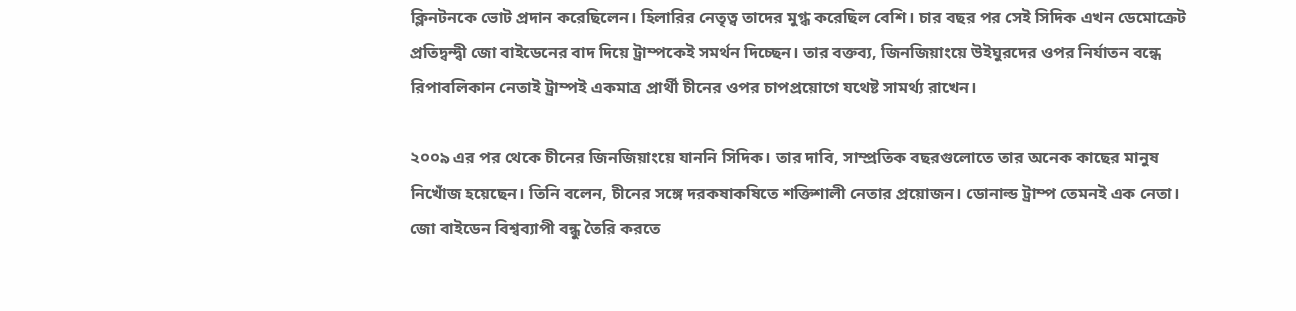ক্লিনটনকে ভোট প্রদান করেছিলেন। হিলারির নেতৃত্ব তাদের মুগ্ধ করেছিল বেশি। চার বছর পর সেই সিদিক এখন ডেমোক্রেট প্রতিদ্বন্দ্বী জো বাইডেনের বাদ দিয়ে ট্রাম্পকেই সমর্থন দিচ্ছেন। তার বক্তব্য, জিনজিয়াংয়ে উইঘুরদের ওপর নির্যাতন বন্ধে রিপাবলিকান নেতাই ট্রাম্পই একমাত্র প্রার্থী চীনের ওপর চাপপ্রয়োগে যথেষ্ট সামর্থ্য রাখেন।

২০০৯ এর পর থেকে চীনের জিনজিয়াংয়ে যাননি সিদিক। তার দাবি, সাম্প্রতিক বছরগুলোতে তার অনেক কাছের মানুষ নিখোঁজ হয়েছেন। তিনি বলেন, চীনের সঙ্গে দরকষাকষিতে শক্তিশালী নেতার প্রয়োজন। ডোনাল্ড ট্রাম্প তেমনই এক নেতা। জো বাইডেন বিশ্বব্যাপী বন্ধু তৈরি করতে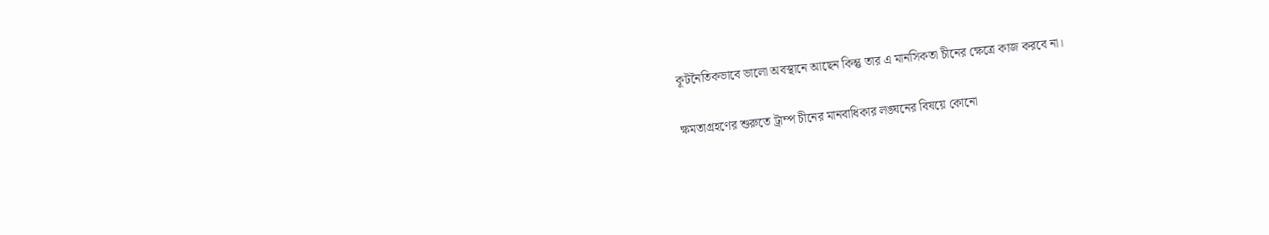কূটনৈতিকভাবে ভালো অবস্থানে আছেন কিন্তু তার এ মানসিকতা চীনের ক্ষেত্রে কাজ করবে না।

ক্ষমতাগ্রহণের শুরুতে ট্রাম্প চীনের মানবাধিকার লঙ্ঘনের বিষয়ে কোনো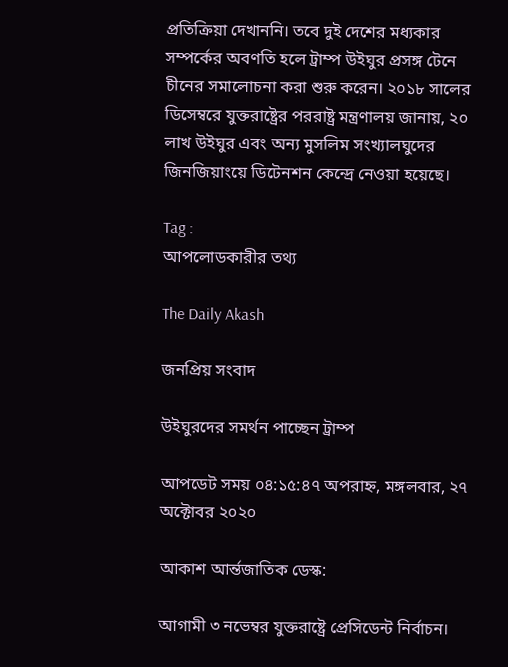প্রতিক্রিয়া দেখাননি। তবে দুই দেশের মধ্যকার সম্পর্কের অবণতি হলে ট্রাম্প উইঘুর প্রসঙ্গ টেনে চীনের সমালোচনা করা শুরু করেন। ২০১৮ সালের ডিসেম্বরে যুক্তরাষ্ট্রের পররাষ্ট্র মন্ত্রণালয় জানায়, ২০ লাখ উইঘুর এবং অন্য মুসলিম সংখ্যালঘুদের জিনজিয়াংয়ে ডিটেনশন কেন্দ্রে নেওয়া হয়েছে।

Tag :
আপলোডকারীর তথ্য

The Daily Akash

জনপ্রিয় সংবাদ

উইঘুরদের সমর্থন পাচ্ছেন ট্রাম্প

আপডেট সময় ০৪:১৫:৪৭ অপরাহ্ন, মঙ্গলবার, ২৭ অক্টোবর ২০২০

আকাশ আর্ন্তজাতিক ডেস্ক:

আগামী ৩ নভেম্বর যুক্তরাষ্ট্রে প্রেসিডেন্ট নির্বাচন।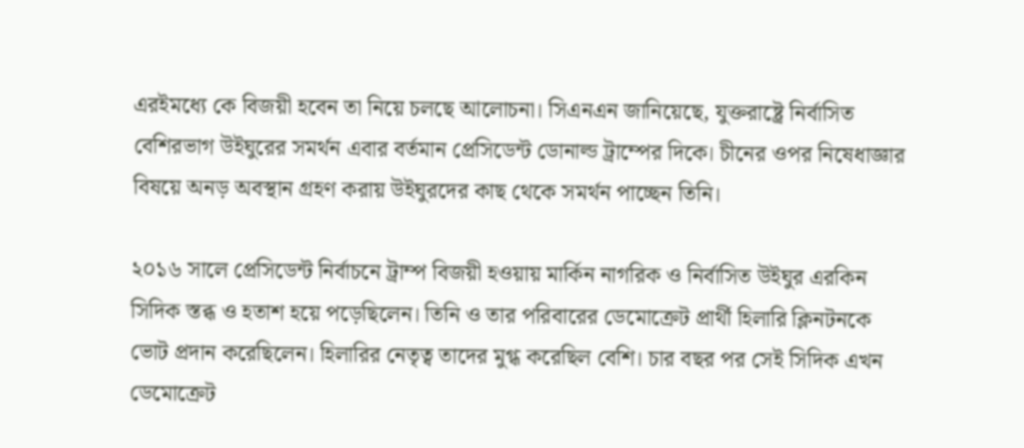এরইমধ্যে কে বিজয়ী হবেন তা নিয়ে চলছে আলোচনা। সিএনএন জানিয়েছে, যুক্তরাষ্ট্রে নির্বাসিত বেশিরভাগ উইঘুরের সমর্থন এবার বর্তমান প্রেসিডেন্ট ডোনাল্ড ট্রাম্পের দিকে। চীনের ওপর নিষেধাজ্ঞার বিষয়ে অনড় অবস্থান গ্রহণ করায় উইঘুরদের কাছ থেকে সমর্থন পাচ্ছেন তিনি।

২০১৬ সালে প্রেসিডেন্ট নির্বাচনে ট্রাম্প বিজয়ী হওয়ায় মার্কিন নাগরিক ও নির্বাসিত উইঘুর এরকিন সিদিক স্তব্ধ ও হতাশ হয়ে পড়েছিলেন। তিনি ও তার পরিবারের ডেমোক্রেট প্রার্থী হিলারি ক্লিনটনকে ভোট প্রদান করেছিলেন। হিলারির নেতৃত্ব তাদের মুগ্ধ করেছিল বেশি। চার বছর পর সেই সিদিক এখন ডেমোক্রেট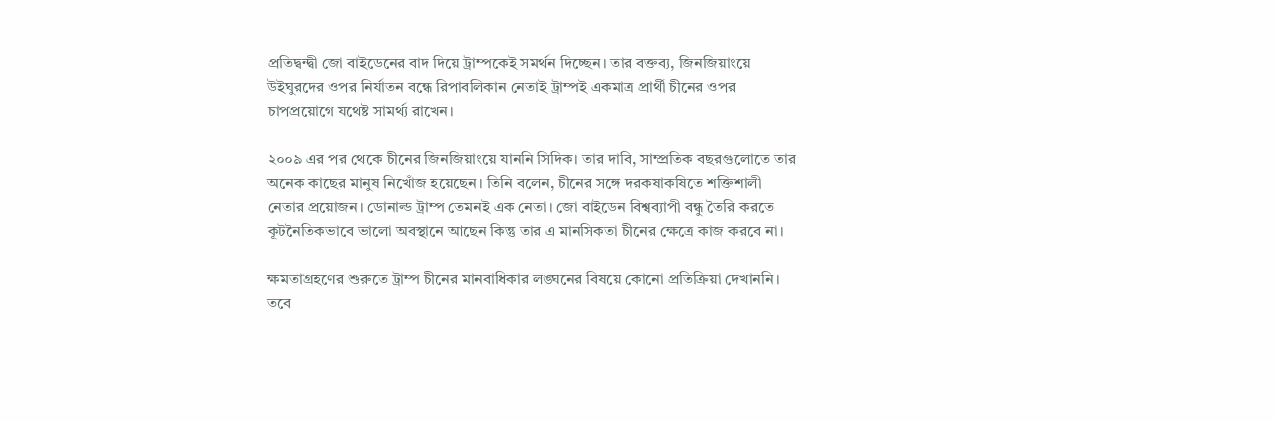প্রতিদ্বন্দ্বী জো বাইডেনের বাদ দিয়ে ট্রাম্পকেই সমর্থন দিচ্ছেন। তার বক্তব্য, জিনজিয়াংয়ে উইঘুরদের ওপর নির্যাতন বন্ধে রিপাবলিকান নেতাই ট্রাম্পই একমাত্র প্রার্থী চীনের ওপর চাপপ্রয়োগে যথেষ্ট সামর্থ্য রাখেন।

২০০৯ এর পর থেকে চীনের জিনজিয়াংয়ে যাননি সিদিক। তার দাবি, সাম্প্রতিক বছরগুলোতে তার অনেক কাছের মানুষ নিখোঁজ হয়েছেন। তিনি বলেন, চীনের সঙ্গে দরকষাকষিতে শক্তিশালী নেতার প্রয়োজন। ডোনাল্ড ট্রাম্প তেমনই এক নেতা। জো বাইডেন বিশ্বব্যাপী বন্ধু তৈরি করতে কূটনৈতিকভাবে ভালো অবস্থানে আছেন কিন্তু তার এ মানসিকতা চীনের ক্ষেত্রে কাজ করবে না।

ক্ষমতাগ্রহণের শুরুতে ট্রাম্প চীনের মানবাধিকার লঙ্ঘনের বিষয়ে কোনো প্রতিক্রিয়া দেখাননি। তবে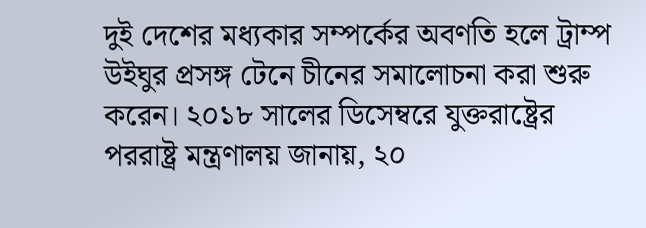দুই দেশের মধ্যকার সম্পর্কের অবণতি হলে ট্রাম্প উইঘুর প্রসঙ্গ টেনে চীনের সমালোচনা করা শুরু করেন। ২০১৮ সালের ডিসেম্বরে যুক্তরাষ্ট্রের পররাষ্ট্র মন্ত্রণালয় জানায়, ২০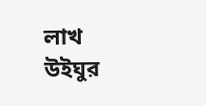লাখ উইঘুর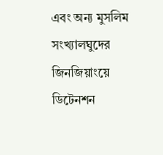এবং অন্য মুসলিম সংখ্যালঘুদের জিনজিয়াংয়ে ডিটেনশন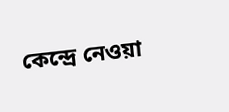কেন্দ্রে নেওয়া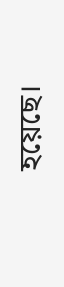হয়েছে।